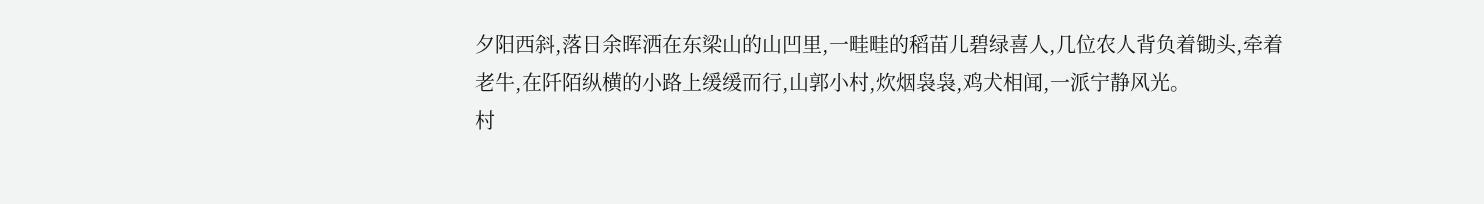夕阳西斜,落日余晖洒在东梁山的山凹里,一畦畦的稻苗儿碧绿喜人,几位农人背负着锄头,牵着老牛,在阡陌纵横的小路上缓缓而行,山郭小村,炊烟袅袅,鸡犬相闻,一派宁静风光。
村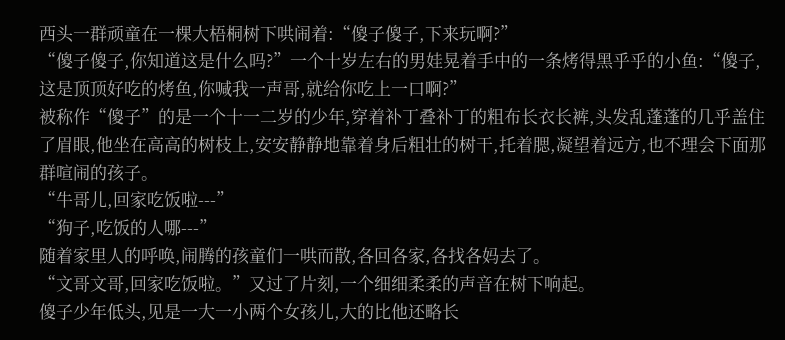西头一群顽童在一棵大梧桐树下哄闹着:“傻子傻子,下来玩啊?”
“傻子傻子,你知道这是什么吗?”一个十岁左右的男娃晃着手中的一条烤得黑乎乎的小鱼:“傻子,这是顶顶好吃的烤鱼,你喊我一声哥,就给你吃上一口啊?”
被称作“傻子”的是一个十一二岁的少年,穿着补丁叠补丁的粗布长衣长裤,头发乱蓬蓬的几乎盖住了眉眼,他坐在高高的树枝上,安安静静地靠着身后粗壮的树干,托着腮,凝望着远方,也不理会下面那群喧闹的孩子。
“牛哥儿,回家吃饭啦---”
“狗子,吃饭的人哪---”
随着家里人的呼唤,闹腾的孩童们一哄而散,各回各家,各找各妈去了。
“文哥文哥,回家吃饭啦。”又过了片刻,一个细细柔柔的声音在树下响起。
傻子少年低头,见是一大一小两个女孩儿,大的比他还略长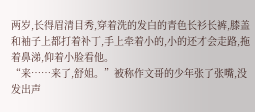两岁,长得眉清目秀,穿着洗的发白的青色长衫长裤,膝盖和袖子上都打着补丁,手上牵着小的,小的还才会走路,拖着鼻涕,仰着小脸看他。
“来……来了,舒姐。”被称作文哥的少年张了张嘴,没发出声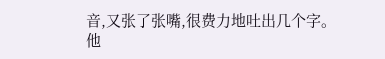音,又张了张嘴,很费力地吐出几个字。
他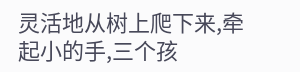灵活地从树上爬下来,牵起小的手,三个孩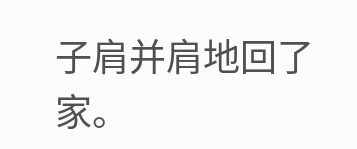子肩并肩地回了家。